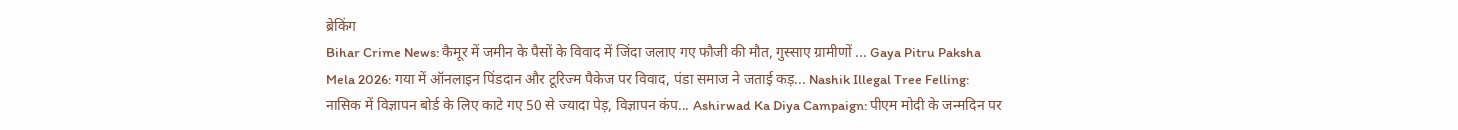ब्रेकिंग
Bihar Crime News: कैमूर में जमीन के पैसों के विवाद में जिंदा जलाए गए फौजी की मौत, गुस्साए ग्रामीणों ... Gaya Pitru Paksha Mela 2026: गया में ऑनलाइन पिंडदान और टूरिज्म पैकेज पर विवाद, पंडा समाज ने जताई कड़... Nashik Illegal Tree Felling: नासिक में विज्ञापन बोर्ड के लिए काटे गए 50 से ज्यादा पेड़, विज्ञापन कंप... Ashirwad Ka Diya Campaign: पीएम मोदी के जन्मदिन पर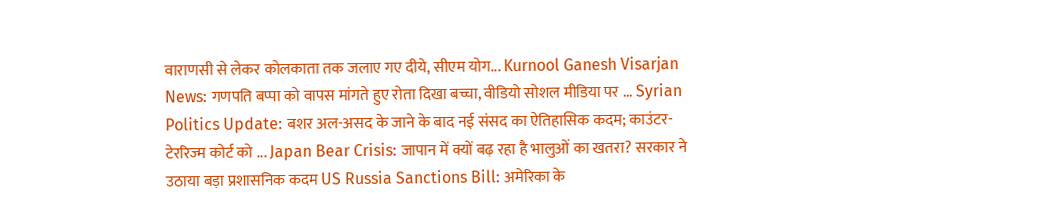वाराणसी से लेकर कोलकाता तक जलाए गए दीये, सीएम योग... Kurnool Ganesh Visarjan News: गणपति बप्पा को वापस मांगते हुए रोता दिखा बच्चा, वीडियो सोशल मीडिया पर ... Syrian Politics Update: बशर अल-असद के जाने के बाद नई संसद का ऐतिहासिक कदम; काउंटर-टेररिज्म कोर्ट को ... Japan Bear Crisis: जापान में क्यों बढ़ रहा है भालुओं का खतरा? सरकार ने उठाया बड़ा प्रशासनिक कदम US Russia Sanctions Bill: अमेरिका के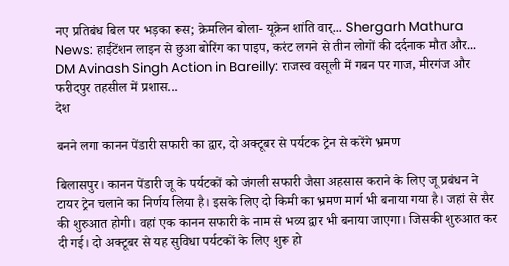नए प्रतिबंध बिल पर भड़का रूस; क्रेमलिन बोला- यूक्रेन शांति वार्... Shergarh Mathura News: हाईटेंशन लाइन से छुआ बोरिंग का पाइप, करंट लगने से तीन लोगों की दर्दनाक मौत और... DM Avinash Singh Action in Bareilly: राजस्व वसूली में गबन पर गाज, मीरगंज और फरीदपुर तहसील में प्रशास...
देश

बनने लगा कानन पेंडारी सफारी का द्वार, दो अक्टूबर से पर्यटक ट्रेन से करेंगे भ्रमण

बिलासपुर। कानन पेंडारी जू के पर्यटकों को जंगली सफारी जैसा अहसास कराने के लिए जू प्रबंधन ने टायर ट्रेन चलाने का निर्णय लिया है। इसके लिए दो किमी का भ्रमण मार्ग भी बनाया गया है। जहां से सैर की शुरुआत होगी। वहां एक कानन सफारी के नाम से भव्य द्वार भी बनाया जाएगा। जिसकी शुरुआत कर दी गई। दो अक्टूबर से यह सुविधा पर्यटकों के लिए शुरू हो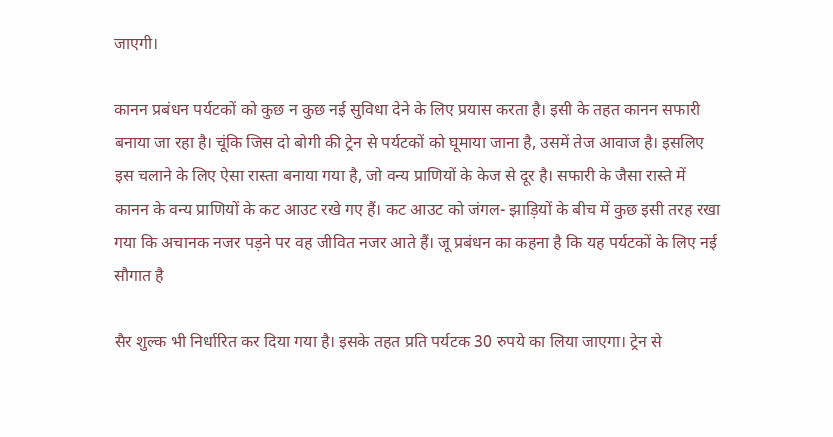जाएगी।

कानन प्रबंधन पर्यटकों को कुछ न कुछ नई सुविधा देने के लिए प्रयास करता है। इसी के तहत कानन सफारी बनाया जा रहा है। चूंकि जिस दो बोगी की ट्रेन से पर्यटकों को घूमाया जाना है, उसमें तेज आवाज है। इसलिए इस चलाने के लिए ऐसा रास्ता बनाया गया है, जो वन्य प्राणियों के केज से दूर है। सफारी के जैसा रास्ते में कानन के वन्य प्राणियों के कट आउट रखे गए हैं। कट आउट को जंगल- झाड़ियों के बीच में कुछ इसी तरह रखा गया कि अचानक नजर पड़ने पर वह जीवित नजर आते हैं। जू प्रबंधन का कहना है कि यह पर्यटकों के लिए नई सौगात है

सैर शुल्क भी निर्धारित कर दिया गया है। इसके तहत प्रति पर्यटक 30 रुपये का लिया जाएगा। ट्रेन से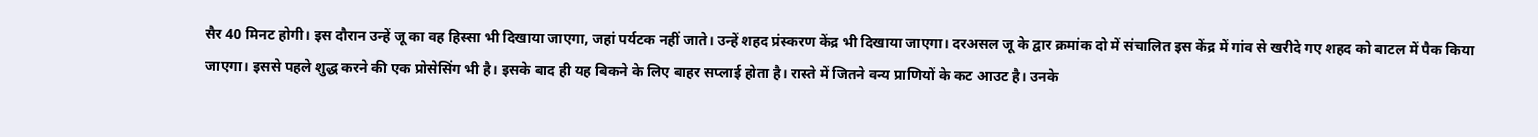सैर 40 मिनट होगी। इस दौरान उन्हें जू का वह हिस्सा भी दिखाया जाएगा, जहां पर्यटक नहीं जाते। उन्हें शहद प्रंस्करण केंद्र भी दिखाया जाएगा। दरअसल जू के द्वार क्रमांक दो में संचालित इस केंद्र में गांव से खरीदे गए शहद को बाटल में पैक किया जाएगा। इससे पहले शुद्ध करने की एक प्रोसेसिंग भी है। इसके बाद ही यह बिकने के लिए बाहर सप्लाई होता है। रास्ते में जितने वन्य प्राणियों के कट आउट है। उनके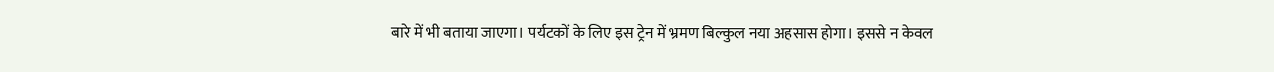बारे में भी बताया जाएगा। पर्यटकों के लिए इस ट्रेन में भ्रमण बिल्कुल नया अहसास होगा। इससे न केवल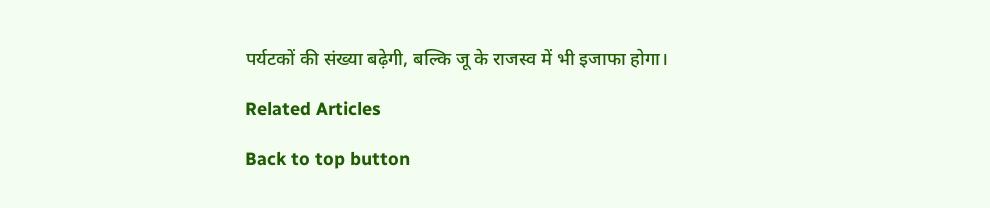पर्यटकों की संख्या बढ़ेगी, बल्कि जू के राजस्व में भी इजाफा होगा।

Related Articles

Back to top button